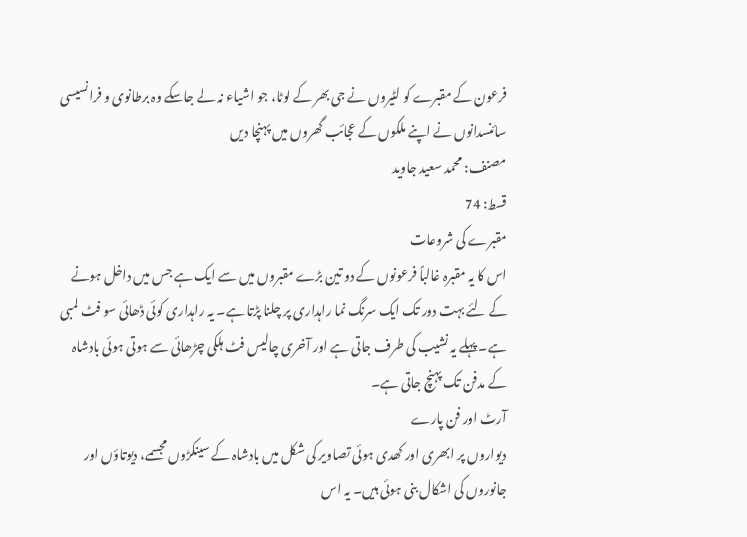فرعون کے مقبرے کو لٹیروں نے جی بھر کے لوٹا، جو اشیاء نہ لے جاسکے وہ برطانوی و فرانسیسی سائنسدانوں نے اپنے ملکوں کے عجائب گھروں میں پہنچا دیں
مصنف: محمد سعید جاوید
قسط: 74
مقبرے کی شروعات
اس کا یہ مقبرہ غالباً فرعونوں کے دو تین بڑے مقبروں میں سے ایک ہے جس میں داخل ہونے کے لئے بہت دور تک ایک سرنگ نما راہداری پر چلنا پڑتا ہے۔ یہ راہداری کوئی ڈھائی سو فٹ لمبی ہے۔ پہلے یہ نشیب کی طرف جاتی ہے اور آخری چالیس فٹ ہلکی چڑھائی سے ہوتی ہوئی بادشاہ کے مدفن تک پہنچ جاتی ہے۔
آرٹ اور فن پارے
دیواروں پر ابھری اور کھدی ہوئی تصاویر کی شکل میں بادشاہ کے سینکڑوں مجسمے، دیوتاؤں اور جانوروں کی اشکال بنی ہوئی ہیں۔ یہ اس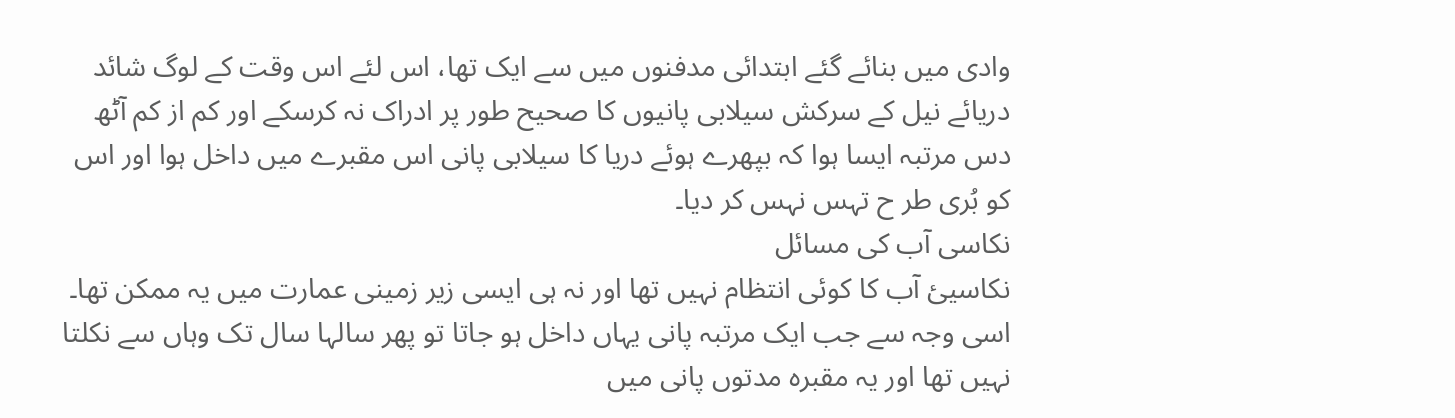وادی میں بنائے گئے ابتدائی مدفنوں میں سے ایک تھا، اس لئے اس وقت کے لوگ شائد دریائے نیل کے سرکش سیلابی پانیوں کا صحیح طور پر ادراک نہ کرسکے اور کم از کم آٹھ دس مرتبہ ایسا ہوا کہ بپھرے ہوئے دریا کا سیلابی پانی اس مقبرے میں داخل ہوا اور اس کو بُری طر ح تہس نہس کر دیا۔
نکاسی آب کی مسائل
نکاسیئ آب کا کوئی انتظام نہیں تھا اور نہ ہی ایسی زیر زمینی عمارت میں یہ ممکن تھا۔ اسی وجہ سے جب ایک مرتبہ پانی یہاں داخل ہو جاتا تو پھر سالہا سال تک وہاں سے نکلتا نہیں تھا اور یہ مقبرہ مدتوں پانی میں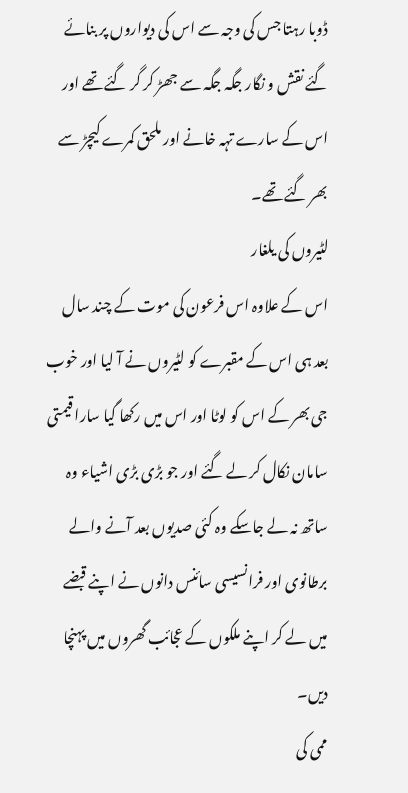ڈوبا رہتا جس کی وجہ سے اس کی دیواروں پر بنائے گئے نقش و نگار جگہ جگہ سے جھڑ کر گر گئے تھے اور اس کے سارے تہہ خانے اور ملحق کمرے کیچڑ سے بھر گئے تھے۔
لٹیروں کی یلغار
اس کے علاوہ اس فرعون کی موت کے چند سال بعد ہی اس کے مقبرے کو لٹیروں نے آ لیا اور خوب جی بھر کے اس کو لوٹا اور اس میں رکھا گیا سارا قیمتی سامان نکال کر لے گئے اور جو بڑی بڑی اشیاء وہ ساتھ نہ لے جاسکے وہ کئی صدیوں بعد آنے والے برطانوی اور فرانسیسی سائنس دانوں نے اپنے قبضے میں لے کر اپنے ملکوں کے عجائب گھروں میں پہنچا دیں۔
ممی کی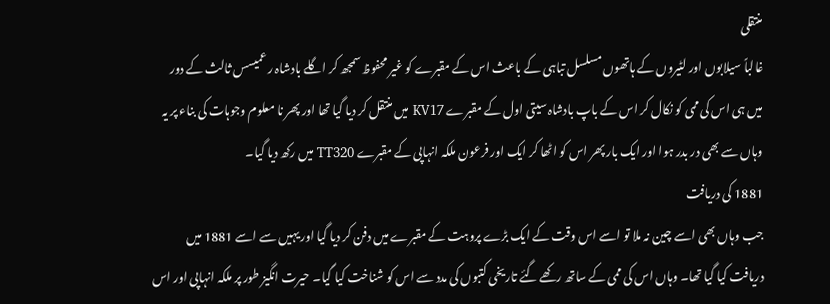منتقلی
غالباً سیلابوں اور لٹیروں کے ہاتھوں مسلسل تباہی کے باعث اس کے مقبرے کو غیر محفوظ سمجھ کر اگلے بادشاہ ر عمیسس ثالث کے دور میں ہی اس کی ممی کو نکال کر اس کے باپ بادشاہ سیتی اول کے مقبرے KV17 میں منتقل کر دیا گیا تھا اور پھر نا معلوم وجوہات کی بناء پر یہ وہاں سے بھی در بدر ہوا اور ایک بار پھر اس کو اٹھا کر ایک اور فرعون ملکہ انہاپی کے مقبرے TT320 میں رکھ دیا گیا۔
1881 کی دریافت
جب وہاں بھی اسے چین نہ ملا تو اسے اس وقت کے ایک بڑے پروہت کے مقبرے میں دفن کر دیا گیا اور یہیں سے اسے 1881 میں دریافت کیا گیا تھا۔ وہاں اس کی ممی کے ساتھ رکھے گئے تاریخی کتبوں کی مدد سے اس کو شناخت کیا گیا۔ حیرت انگیز طور پر ملکہ انہاپی اور اس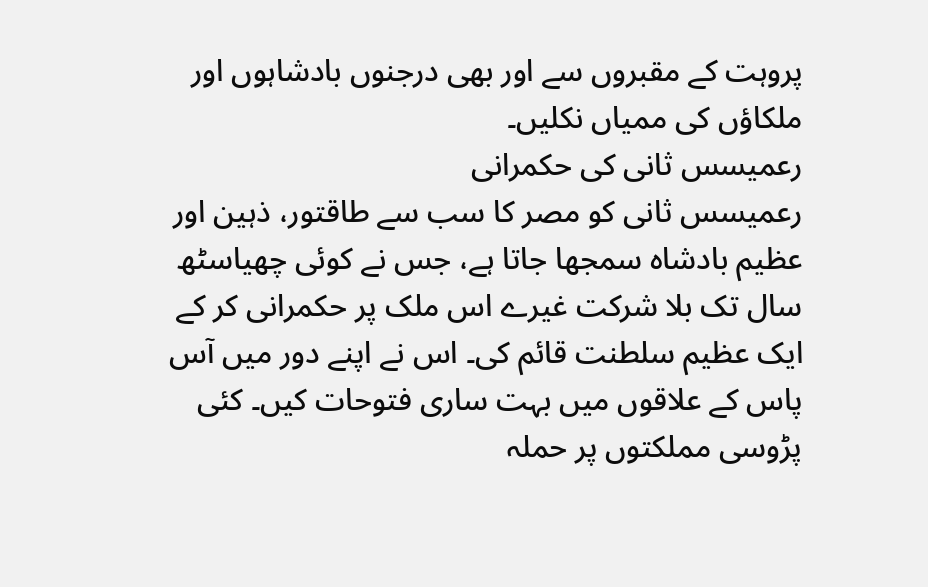پروہت کے مقبروں سے اور بھی درجنوں بادشاہوں اور ملکاؤں کی ممیاں نکلیں۔
رعمیسس ثانی کی حکمرانی
رعمیسس ثانی کو مصر کا سب سے طاقتور، ذہین اور عظیم بادشاہ سمجھا جاتا ہے، جس نے کوئی چھیاسٹھ سال تک بلا شرکت غیرے اس ملک پر حکمرانی کر کے ایک عظیم سلطنت قائم کی۔ اس نے اپنے دور میں آس پاس کے علاقوں میں بہت ساری فتوحات کیں۔ کئی پڑوسی مملکتوں پر حملہ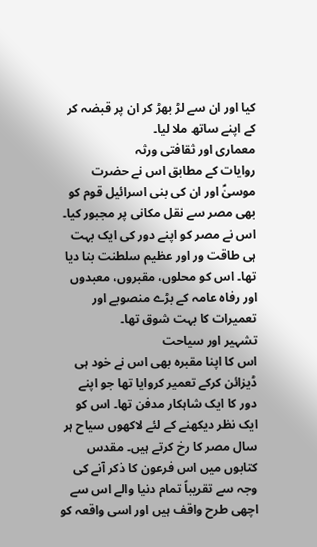کیا اور ان سے لڑ بھڑ کر ان پر قبضہ کر کے اپنے ساتھ ملا لیا۔
معماری اور ثقافتی ورثہ
روایات کے مطابق اس نے حضرت موسیٰؑ اور ان کی بنی اسرائیل قوم کو بھی مصر سے نقل مکانی پر مجبور کیا۔ اس نے مصر کو اپنے دور کی ایک بہت ہی طاقت ور اور عظیم سلطنت بنا دیا تھا۔ اس کو محلوں، مقبروں، معبدوں اور رفاہ عامہ کے بڑے منصوبے اور تعمیرات کا بہت شوق تھا۔
تشہیر اور سیاحت
اس کا اپنا مقبرہ بھی اس نے خود ہی ڈیزائن کرکے تعمیر کروایا تھا جو اپنے دور کا ایک شاہکار مدفن تھا۔ اس کو ایک نظر دیکھنے کے لئے لاکھوں سیاح ہر سال مصر کا رخ کرتے ہیں۔ مقدس کتابوں میں اس فرعون کا ذکر آنے کی وجہ سے تقریباً تمام دنیا والے اس سے اچھی طرح واقف ہیں اور اسی واقعہ کو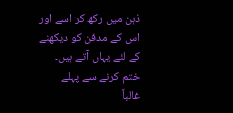ذہن میں رکھ کر اسے اور اس کے مدفن کو دیکھنے کے لئے یہاں آتے ہیں۔
ختم کرنے سے پہلے
غالباً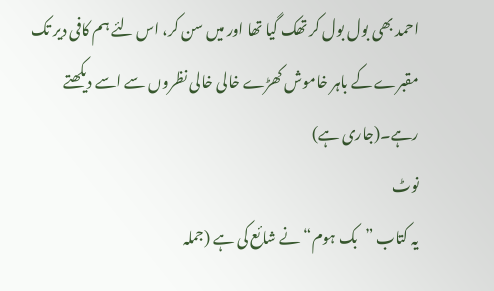احمد بھی بول بول کر تھک گیا تھا اور میں سن کر، اس لئے ہم کافی دیر تک مقبرے کے باہر خاموش کھڑے خالی خالی نظروں سے اسے دیکھتے رہے۔(جاری ہے)
نوٹ
یہ کتاب ”بک ہوم“ نے شائع کی ہے (جملہ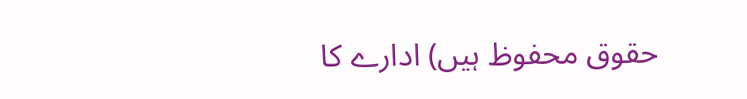حقوق محفوظ ہیں) ادارے کا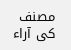مصنف کی آراء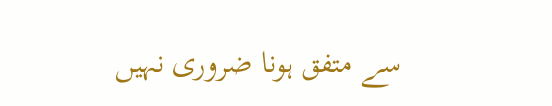سے متفق ہونا ضروری نہیں